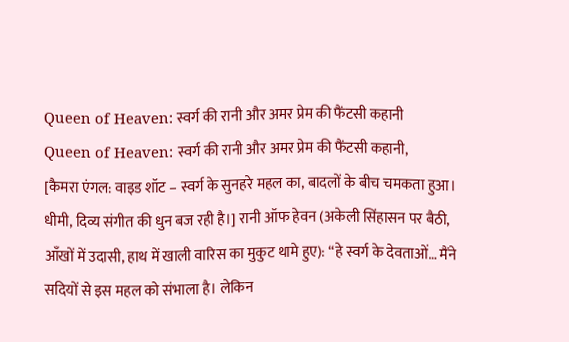Queen of Heaven: स्वर्ग की रानी और अमर प्रेम की फैंटसी कहानी
Queen of Heaven: स्वर्ग की रानी और अमर प्रेम की फैंटसी कहानी,
[कैमरा एंगल: वाइड शॉट – स्वर्ग के सुनहरे महल का, बादलों के बीच चमकता हुआ। धीमी, दिव्य संगीत की धुन बज रही है।] रानी ऑफ हेवन (अकेली सिंहासन पर बैठी, आँखों में उदासी, हाथ में खाली वारिस का मुकुट थामे हुए): “हे स्वर्ग के देवताओं… मैंने सदियों से इस महल को संभाला है। लेकिन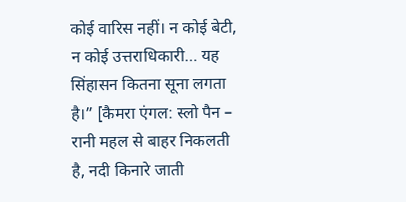कोई वारिस नहीं। न कोई बेटी, न कोई उत्तराधिकारी… यह सिंहासन कितना सूना लगता है।” [कैमरा एंगल: स्लो पैन – रानी महल से बाहर निकलती है, नदी किनारे जाती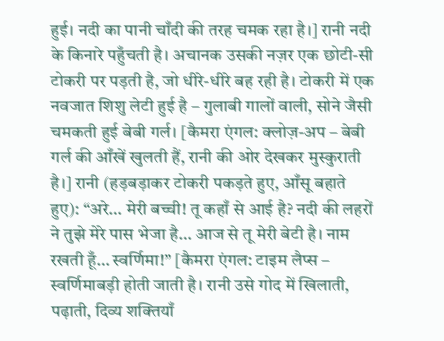हुई। नदी का पानी चाँदी की तरह चमक रहा है।] रानी नदी के किनारे पहुँचती है। अचानक उसकी नज़र एक छोटी-सी टोकरी पर पड़ती है, जो धीरे-धीरे बह रही है। टोकरी में एक नवजात शिशु लेटी हुई है – गुलाबी गालों वाली, सोने जैसी चमकती हुई बेबी गर्ल। [कैमरा एंगल: क्लोज़-अप – बेबी गर्ल की आँखें खुलती हैं, रानी की ओर देखकर मुस्कुराती है।] रानी (हड़बड़ाकर टोकरी पकड़ते हुए, आँसू बहाते हुए): “अरे… मेरी बच्ची! तू कहाँ से आई है? नदी की लहरों ने तुझे मेरे पास भेजा है… आज से तू मेरी बेटी है। नाम रखती हूँ… स्वर्णिमा!” [कैमरा एंगल: टाइम लैप्स – स्वर्णिमाबड़ी होती जाती है। रानी उसे गोद में खिलाती, पढ़ाती, दिव्य शक्तियाँ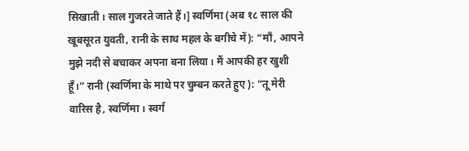सिखाती। साल गुजरते जाते हैं।] स्वर्णिमा (अब १८ साल की खूबसूरत युवती, रानी के साथ महल के बगीचे में): “माँ, आपने मुझे नदी से बचाकर अपना बना लिया। मैं आपकी हर खुशी हूँ।” रानी (स्वर्णिमा के माथे पर चुम्बन करते हुए): “तू मेरी वारिस है, स्वर्णिमा। स्वर्ग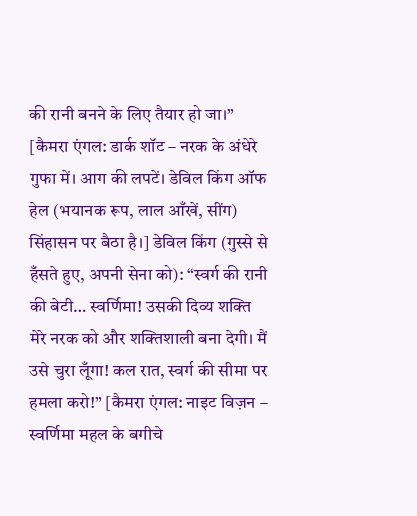की रानी बनने के लिए तैयार हो जा।” [कैमरा एंगल: डार्क शॉट – नरक के अंधेरे गुफा में। आग की लपटें। डेविल किंग ऑफ हेल (भयानक रूप, लाल आँखें, सींग) सिंहासन पर बैठा है।] डेविल किंग (गुस्से से हँसते हुए, अपनी सेना को): “स्वर्ग की रानी की बेटी… स्वर्णिमा! उसकी दिव्य शक्ति मेरे नरक को और शक्तिशाली बना देगी। मैं उसे चुरा लूँगा! कल रात, स्वर्ग की सीमा पर हमला करो!” [कैमरा एंगल: नाइट विज़न – स्वर्णिमा महल के बगीचे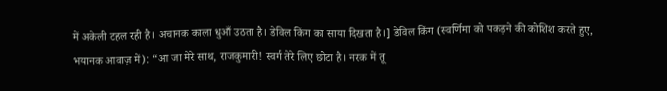में अकेली टहल रही है। अचानक काला धुआँ उठता है। डेविल किंग का साया दिखता है।] डेविल किंग (स्वर्णिमा को पकड़ने की कोशिश करते हुए, भयानक आवाज़ में): “आ जा मेरे साथ, राजकुमारी! स्वर्ग तेरे लिए छोटा है। नरक में तू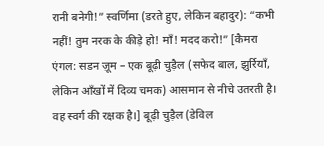रानी बनेगी!” स्वर्णिमा (डरते हुए, लेकिन बहादुर): “कभी नहीं! तुम नरक के कीड़े हो! माँ! मदद करो!” [कैमरा एंगल: सडन ज़ूम – एक बूढ़ी चुड़ैल (सफेद बाल, झुर्रियाँ, लेकिन आँखों में दिव्य चमक) आसमान से नीचे उतरती है। वह स्वर्ग की रक्षक है।] बूढ़ी चुड़ैल (डेविल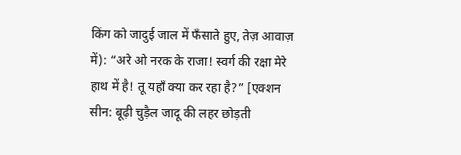किंग को जादुई जाल में फँसाते हुए, तेज़ आवाज़ में): “अरे ओ नरक के राजा! स्वर्ग की रक्षा मेरे हाथ में है! तू यहाँ क्या कर रहा है?” [एक्शन सीन: बूढ़ी चुड़ैल जादू की लहर छोड़ती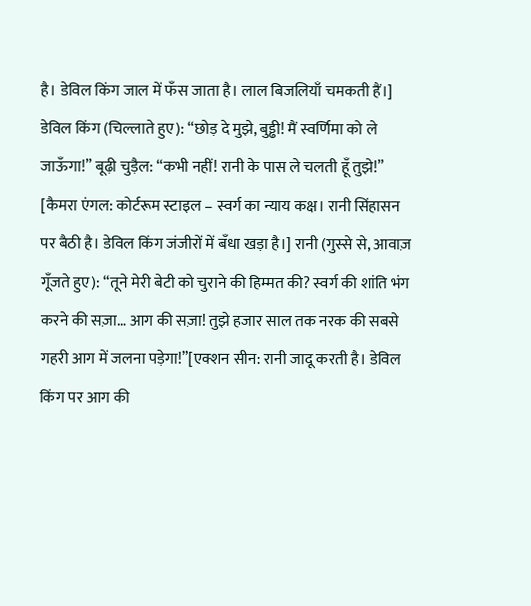है। डेविल किंग जाल में फँस जाता है। लाल बिजलियाँ चमकती हैं।] डेविल किंग (चिल्लाते हुए): “छोड़ दे मुझे, बुड्ढी! मैं स्वर्णिमा को ले जाऊँगा!” बूढ़ी चुड़ैल: “कभी नहीं! रानी के पास ले चलती हूँ तुझे!” [कैमरा एंगल: कोर्टरूम स्टाइल – स्वर्ग का न्याय कक्ष। रानी सिंहासन पर बैठी है। डेविल किंग जंजीरों में बँधा खड़ा है।] रानी (गुस्से से, आवाज़ गूँजते हुए): “तूने मेरी बेटी को चुराने की हिम्मत की? स्वर्ग की शांति भंग करने की सज़ा… आग की सज़ा! तुझे हजार साल तक नरक की सबसे गहरी आग में जलना पड़ेगा!”[एक्शन सीन: रानी जादू करती है। डेविल किंग पर आग की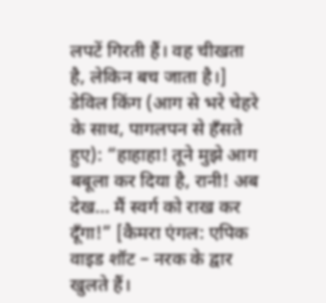लपटें गिरती हैं। वह चीखता है, लेकिन बच जाता है।] डेविल किंग (आग से भरे चेहरे के साथ, पागलपन से हँसते हुए): “हाहाहा! तूने मुझे आग बबूला कर दिया है, रानी! अब देख… मैं स्वर्ग को राख कर दूँगा!” [कैमरा एंगल: एपिक वाइड शॉट – नरक के द्वार खुलते हैं।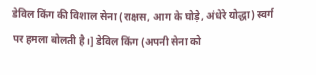डेविल किंग की विशाल सेना (राक्षस, आग के घोड़े, अंधेरे योद्धा) स्वर्ग पर हमला बोलती है।] डेविल किंग (अपनी सेना को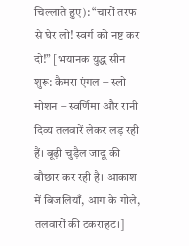चिल्लाते हुए): “चारों तरफ से घेर लो! स्वर्ग को नष्ट कर दो!” [भयानक युद्ध सीन शुरू: कैमरा एंगल – स्लो मोशन – स्वर्णिमा और रानी दिव्य तलवारें लेकर लड़ रही हैं। बूढ़ी चुड़ैल जादू की बौछार कर रही है। आकाश में बिजलियाँ, आग के गोले, तलवारों की टकराहट।]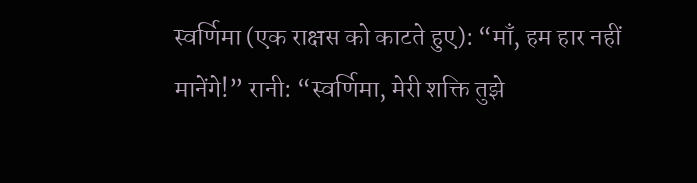स्वर्णिमा (एक राक्षस को काटते हुए): “माँ, हम हार नहीं मानेंगे!” रानी: “स्वर्णिमा, मेरी शक्ति तुझे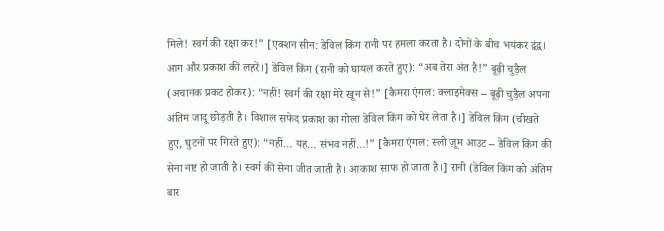मिले! स्वर्ग की रक्षा कर!” [एक्शन सीन: डेविल किंग रानी पर हमला करता है। दोनों के बीच भयंकर द्वंद्व। आग और प्रकाश की लहरें।] डेविल किंग (रानी को घायल करते हुए): “अब तेरा अंत है!” बूढ़ी चुड़ैल (अचानक प्रकट होकर): “नहीं! स्वर्ग की रक्षा मेरे खून से!” [कैमरा एंगल: क्लाइमेक्स – बूढ़ी चुड़ैल अपना अंतिम जादू छोड़ती है। विशाल सफेद प्रकाश का गोला डेविल किंग को घेर लेता है।] डेविल किंग (चीखते हुए, घुटनों पर गिरते हुए): “नहीं… यह… संभव नहीं…!” [कैमरा एंगल: स्लो ज़ूम आउट – डेविल किंग की सेना नष्ट हो जाती है। स्वर्ग की सेना जीत जाती है। आकाश साफ हो जाता है।] रानी (डेविल किंग को अंतिम बार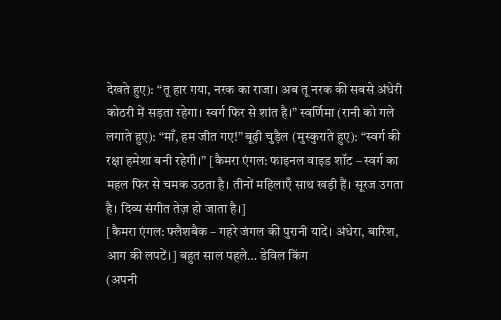देखते हुए): “तू हार गया, नरक का राजा। अब तू नरक की सबसे अंधेरी कोठरी में सड़ता रहेगा। स्वर्ग फिर से शांत है।” स्वर्णिमा (रानी को गले लगाते हुए): “माँ, हम जीत गए!” बूढ़ी चुड़ैल (मुस्कुराते हुए): “स्वर्ग की रक्षा हमेशा बनी रहेगी।” [कैमरा एंगल: फाइनल वाइड शॉट – स्वर्ग का महल फिर से चमक उठता है। तीनों महिलाएँ साथ खड़ी हैं। सूरज उगता है। दिव्य संगीत तेज़ हो जाता है।]
[कैमरा एंगल: फ्लैशबैक – गहरे जंगल की पुरानी यादें। अंधेरा, बारिश, आग की लपटें।] बहुत साल पहले… डेविल किंग
(अपनी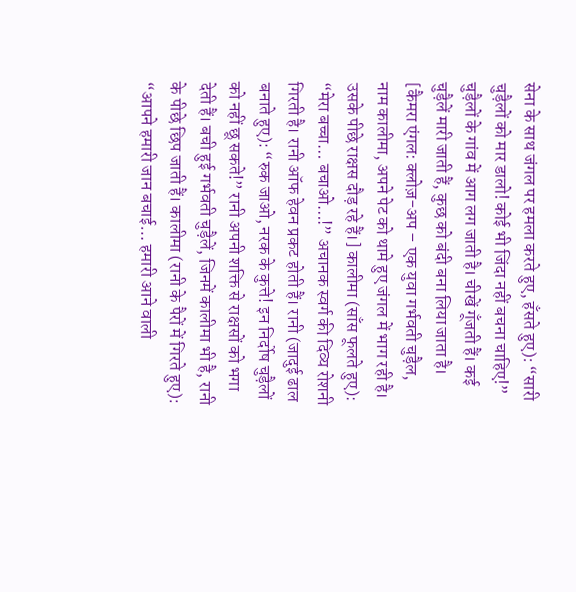सेना के साथ जंगल पर हमला करते हुए, हँसते हुए): “सारी चुड़ैलों को मार डालो! कोई भी जिंदा नहीं बचना चाहिए!” चुड़ैलों के गांव में आग लग जाती है। चीखें गूँजती हैं। कई चुड़ैलें मारी जाती हैं, कुछ को बंदी बना लिया जाता है। [कैमरा एंगल: क्लोज़-अप – एक युवा गर्भवती चुड़ैल, नाम कालीमा, अपने पेट को थामे हुए जंगल में भाग रही है। उसके पीछे राक्षस दौड़ रहे हैं।] कालीमा (साँस फूलते हुए): “मेरा बच्चा… बचाओ…!” अचानक स्वर्ग की दिव्य रोशनी गिरती है। रानी ऑफ हेवन प्रकट होती हैं। रानी (जादुई ढाल बनाते हुए): “रुक जाओ, नरक के कुत्ते! इन निर्दोष चुड़ैलों को नहीं छू सकते!” रानी अपनी शक्ति से राक्षसों को भगा देती हैं। बची हुई गर्भवती चुड़ैलें, जिनमें कालीमा भी है, रानी के पीछे छिप जाती हैं। कालीमा (रानी के पैरों में गिरते हुए): “आपने हमारी जान बचाई… हमारी आने वाली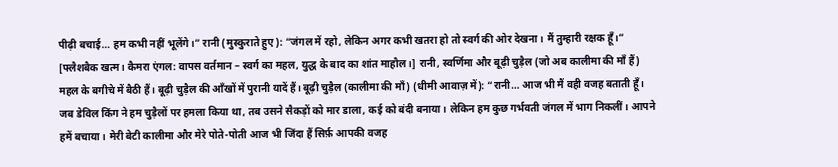पीढ़ी बचाई… हम कभी नहीं भूलेंगे।” रानी (मुस्कुराते हुए): “जंगल में रहो, लेकिन अगर कभी खतरा हो तो स्वर्ग की ओर देखना। मैं तुम्हारी रक्षक हूँ।” [फ्लैशबैक खत्म। कैमरा एंगल: वापस वर्तमान – स्वर्ग का महल, युद्ध के बाद का शांत माहौल।] रानी, स्वर्णिमा और बूढ़ी चुड़ैल (जो अब कालीमा की माँ हैं) महल के बगीचे में बैठी हैं। बूढ़ी चुड़ैल की आँखों में पुरानी यादें हैं। बूढ़ी चुड़ैल (कालीमा की माँ) (धीमी आवाज़ में): “रानी… आज भी मैं वही वजह बताती हूँ। जब डेविल किंग ने हम चुड़ैलों पर हमला किया था, तब उसने सैकड़ों को मार डाला, कई को बंदी बनाया। लेकिन हम कुछ गर्भवती जंगल में भाग निकलीं। आपने हमें बचाया। मेरी बेटी कालीमा और मेरे पोते-पोती आज भी जिंदा हैं सिर्फ़ आपकी वजह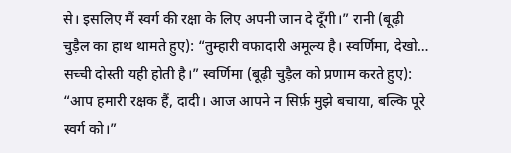से। इसलिए मैं स्वर्ग की रक्षा के लिए अपनी जान दे दूँगी।” रानी (बूढ़ी चुड़ैल का हाथ थामते हुए): “तुम्हारी वफादारी अमूल्य है। स्वर्णिमा, देखो… सच्ची दोस्ती यही होती है।” स्वर्णिमा (बूढ़ी चुड़ैल को प्रणाम करते हुए): “आप हमारी रक्षक हैं, दादी। आज आपने न सिर्फ़ मुझे बचाया, बल्कि पूरे स्वर्ग को।”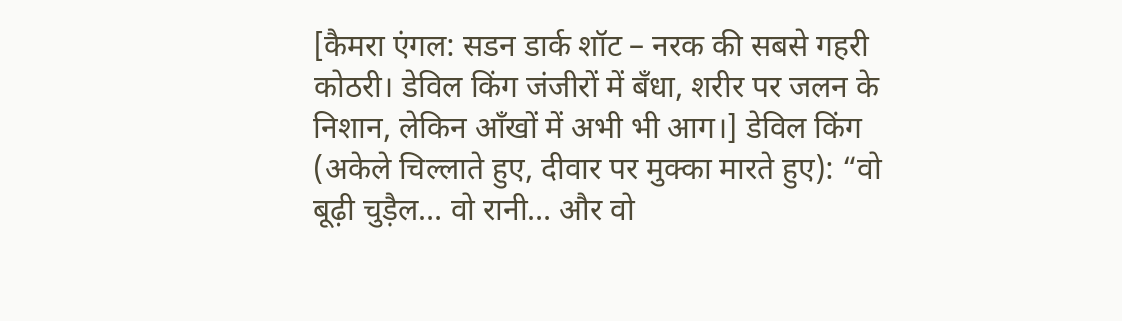[कैमरा एंगल: सडन डार्क शॉट – नरक की सबसे गहरी कोठरी। डेविल किंग जंजीरों में बँधा, शरीर पर जलन के निशान, लेकिन आँखों में अभी भी आग।] डेविल किंग (अकेले चिल्लाते हुए, दीवार पर मुक्का मारते हुए): “वो बूढ़ी चुड़ैल… वो रानी… और वो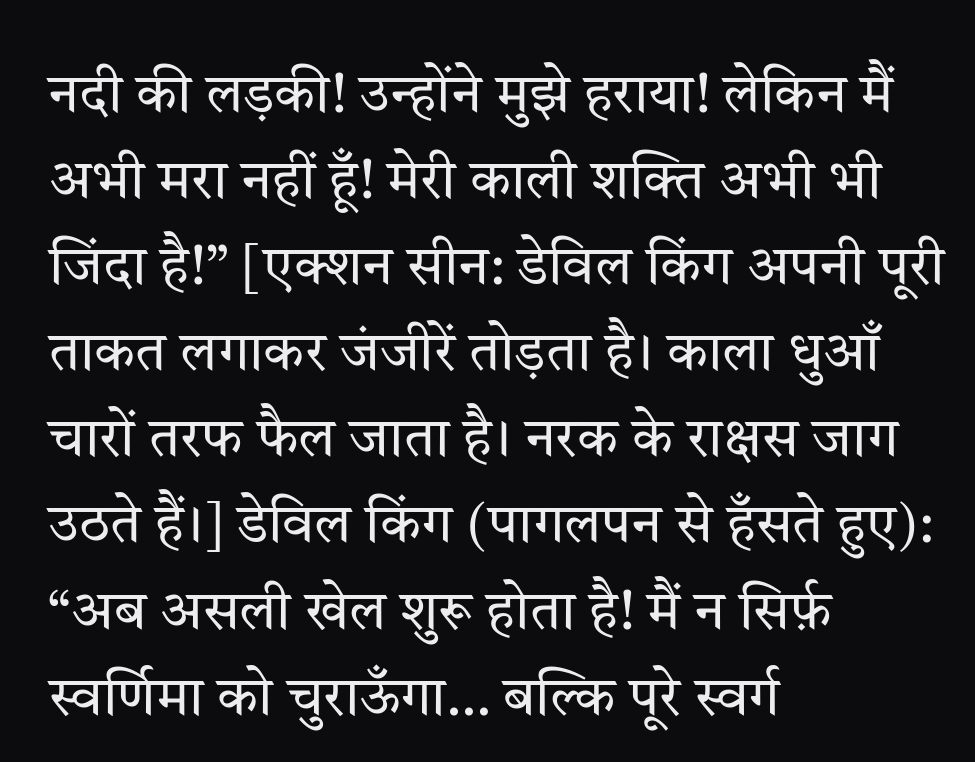नदी की लड़की! उन्होंने मुझे हराया! लेकिन मैं अभी मरा नहीं हूँ! मेरी काली शक्ति अभी भी जिंदा है!” [एक्शन सीन: डेविल किंग अपनी पूरी ताकत लगाकर जंजीरें तोड़ता है। काला धुआँ चारों तरफ फैल जाता है। नरक के राक्षस जाग उठते हैं।] डेविल किंग (पागलपन से हँसते हुए): “अब असली खेल शुरू होता है! मैं न सिर्फ़ स्वर्णिमा को चुराऊँगा… बल्कि पूरे स्वर्ग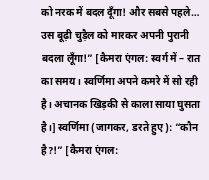को नरक में बदल दूँगा! और सबसे पहले… उस बूढ़ी चुड़ैल को मारकर अपनी पुरानी बदला लूँगा!” [कैमरा एंगल: स्वर्ग में – रात का समय। स्वर्णिमा अपने कमरे में सो रही है। अचानक खिड़की से काला साया घुसता है।] स्वर्णिमा (जागकर, डरते हुए): “कौन है?!” [कैमरा एंगल: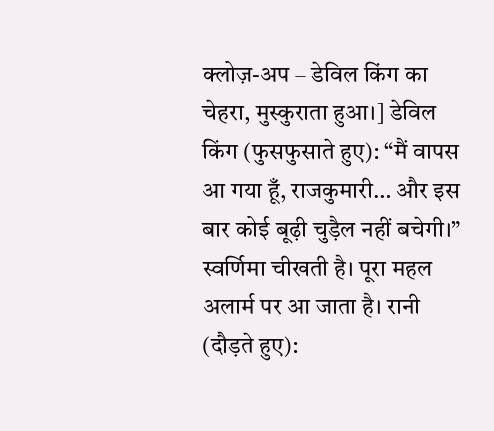क्लोज़-अप – डेविल किंग का चेहरा, मुस्कुराता हुआ।] डेविल किंग (फुसफुसाते हुए): “मैं वापस आ गया हूँ, राजकुमारी… और इस बार कोई बूढ़ी चुड़ैल नहीं बचेगी।” स्वर्णिमा चीखती है। पूरा महल अलार्म पर आ जाता है। रानी (दौड़ते हुए):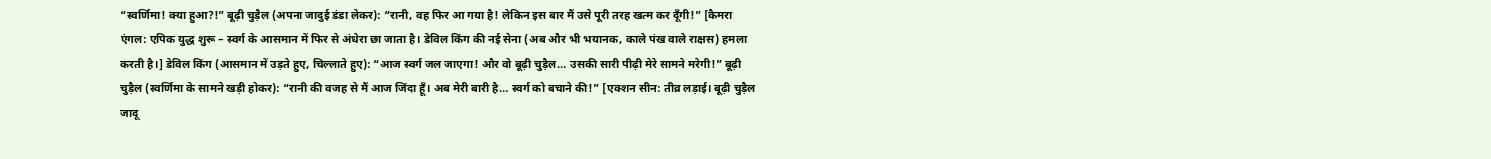“स्वर्णिमा! क्या हुआ?!” बूढ़ी चुड़ैल (अपना जादुई डंडा लेकर): “रानी, वह फिर आ गया है! लेकिन इस बार मैं उसे पूरी तरह खत्म कर दूँगी!” [कैमरा एंगल: एपिक युद्ध शुरू – स्वर्ग के आसमान में फिर से अंधेरा छा जाता है। डेविल किंग की नई सेना (अब और भी भयानक, काले पंख वाले राक्षस) हमला करती है।] डेविल किंग (आसमान में उड़ते हुए, चिल्लाते हुए): “आज स्वर्ग जल जाएगा! और वो बूढ़ी चुड़ैल… उसकी सारी पीढ़ी मेरे सामने मरेगी!” बूढ़ी चुड़ैल (स्वर्णिमा के सामने खड़ी होकर): “रानी की वजह से मैं आज जिंदा हूँ। अब मेरी बारी है… स्वर्ग को बचाने की!” [एक्शन सीन: तीव्र लड़ाई। बूढ़ी चुड़ैल जादू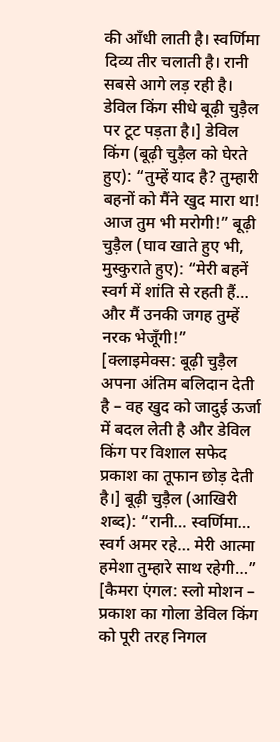की आँधी लाती है। स्वर्णिमा दिव्य तीर चलाती है। रानी सबसे आगे लड़ रही है। डेविल किंग सीधे बूढ़ी चुड़ैल पर टूट पड़ता है।] डेविल किंग (बूढ़ी चुड़ैल को घेरते हुए): “तुम्हें याद है? तुम्हारी बहनों को मैंने खुद मारा था! आज तुम भी मरोगी!” बूढ़ी चुड़ैल (घाव खाते हुए भी, मुस्कुराते हुए): “मेरी बहनें स्वर्ग में शांति से रहती हैं… और मैं उनकी जगह तुम्हें नरक भेजूँगी!” [क्लाइमेक्स: बूढ़ी चुड़ैल अपना अंतिम बलिदान देती है – वह खुद को जादुई ऊर्जा में बदल लेती है और डेविल किंग पर विशाल सफेद प्रकाश का तूफान छोड़ देती है।] बूढ़ी चुड़ैल (आखिरी शब्द): “रानी… स्वर्णिमा… स्वर्ग अमर रहे… मेरी आत्मा हमेशा तुम्हारे साथ रहेगी…” [कैमरा एंगल: स्लो मोशन – प्रकाश का गोला डेविल किंग को पूरी तरह निगल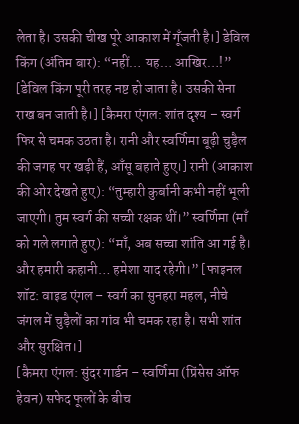लेता है। उसकी चीख पूरे आकाश में गूँजती है।] डेविल किंग (अंतिम बार): “नहीं… यह… आखिर…!” [डेविल किंग पूरी तरह नष्ट हो जाता है। उसकी सेना राख बन जाती है।] [कैमरा एंगल: शांत दृश्य – स्वर्ग फिर से चमक उठता है। रानी और स्वर्णिमा बूढ़ी चुड़ैल की जगह पर खड़ी हैं, आँसू बहाते हुए।] रानी (आकाश की ओर देखते हुए): “तुम्हारी कुर्बानी कभी नहीं भूली जाएगी। तुम स्वर्ग की सच्ची रक्षक थीं।” स्वर्णिमा (माँ को गले लगाते हुए): “माँ, अब सच्चा शांति आ गई है। और हमारी कहानी… हमेशा याद रहेगी।” [फाइनल शॉट: वाइड एंगल – स्वर्ग का सुनहरा महल, नीचे जंगल में चुड़ैलों का गांव भी चमक रहा है। सभी शांत और सुरक्षित।]
[कैमरा एंगल: सुंदर गार्डन – स्वर्णिमा (प्रिंसेस ऑफ हेवन) सफेद फूलों के बीच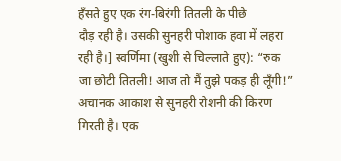हँसते हुए एक रंग-बिरंगी तितली के पीछे
दौड़ रही है। उसकी सुनहरी पोशाक हवा में लहरा रही है।] स्वर्णिमा (खुशी से चिल्लाते हुए): “रुक जा छोटी तितली! आज तो मैं तुझे पकड़ ही लूँगी!” अचानक आकाश से सुनहरी रोशनी की किरण गिरती है। एक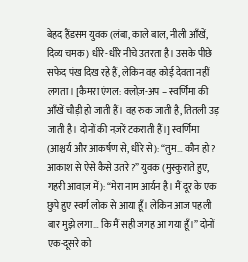बेहद हैंडसम युवक (लंबा, काले बाल, नीली आँखें, दिव्य चमक) धीरे-धीरे नीचे उतरता है। उसके पीछे सफेद पंख दिख रहे हैं, लेकिन वह कोई देवता नहीं लगता। [कैमरा एंगल: क्लोज़-अप – स्वर्णिमा की आँखें चौड़ी हो जाती हैं। वह रुक जाती है, तितली उड़ जाती है। दोनों की नज़रें टकराती हैं।] स्वर्णिमा (आश्चर्य और आकर्षण से, धीरे से): “तुम… कौन हो? आकाश से ऐसे कैसे उतरे?” युवक (मुस्कुराते हुए, गहरी आवाज़ में): “मेरा नाम आर्यन है। मैं दूर के एक छुपे हुए स्वर्ग लोक से आया हूँ। लेकिन आज पहली बार मुझे लगा… कि मैं सही जगह आ गया हूँ।” दोनों एक-दूसरे को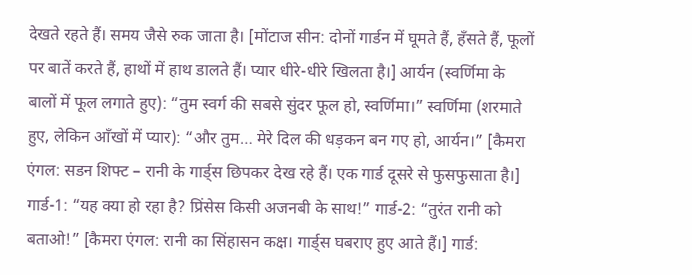देखते रहते हैं। समय जैसे रुक जाता है। [मोंटाज सीन: दोनों गार्डन में घूमते हैं, हँसते हैं, फूलों पर बातें करते हैं, हाथों में हाथ डालते हैं। प्यार धीरे-धीरे खिलता है।] आर्यन (स्वर्णिमा के बालों में फूल लगाते हुए): “तुम स्वर्ग की सबसे सुंदर फूल हो, स्वर्णिमा।” स्वर्णिमा (शरमाते हुए, लेकिन आँखों में प्यार): “और तुम… मेरे दिल की धड़कन बन गए हो, आर्यन।” [कैमरा एंगल: सडन शिफ्ट – रानी के गार्ड्स छिपकर देख रहे हैं। एक गार्ड दूसरे से फुसफुसाता है।] गार्ड-1: “यह क्या हो रहा है? प्रिंसेस किसी अजनबी के साथ!” गार्ड-2: “तुरंत रानी को बताओ!” [कैमरा एंगल: रानी का सिंहासन कक्ष। गार्ड्स घबराए हुए आते हैं।] गार्ड: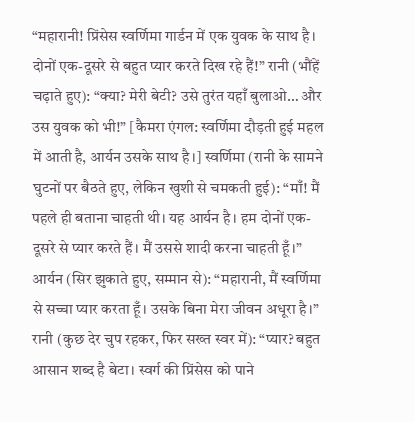“महारानी! प्रिंसेस स्वर्णिमा गार्डन में एक युवक के साथ है। दोनों एक-दूसरे से बहुत प्यार करते दिख रहे हैं!” रानी (भौंहें चढ़ाते हुए): “क्या? मेरी बेटी? उसे तुरंत यहाँ बुलाओ… और उस युवक को भी!” [कैमरा एंगल: स्वर्णिमा दौड़ती हुई महल में आती है, आर्यन उसके साथ है।] स्वर्णिमा (रानी के सामने घुटनों पर बैठते हुए, लेकिन खुशी से चमकती हुई): “माँ! मैं पहले ही बताना चाहती थी। यह आर्यन है। हम दोनों एक-दूसरे से प्यार करते हैं। मैं उससे शादी करना चाहती हूँ।” आर्यन (सिर झुकाते हुए, सम्मान से): “महारानी, मैं स्वर्णिमा से सच्चा प्यार करता हूँ। उसके बिना मेरा जीवन अधूरा है।” रानी (कुछ देर चुप रहकर, फिर सख्त स्वर में): “प्यार? बहुत आसान शब्द है बेटा। स्वर्ग की प्रिंसेस को पाने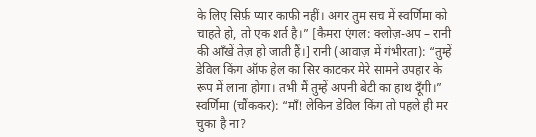के लिए सिर्फ़ प्यार काफी नहीं। अगर तुम सच में स्वर्णिमा को चाहते हो, तो एक शर्त है।” [कैमरा एंगल: क्लोज़-अप – रानी की आँखें तेज़ हो जाती हैं।] रानी (आवाज़ में गंभीरता): “तुम्हें डेविल किंग ऑफ हेल का सिर काटकर मेरे सामने उपहार के रूप में लाना होगा। तभी मैं तुम्हें अपनी बेटी का हाथ दूँगी।” स्वर्णिमा (चौंककर): “माँ! लेकिन डेविल किंग तो पहले ही मर चुका है ना?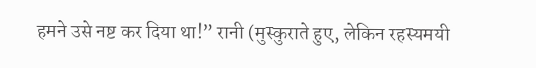हमने उसे नष्ट कर दिया था!” रानी (मुस्कुराते हुए, लेकिन रहस्यमयी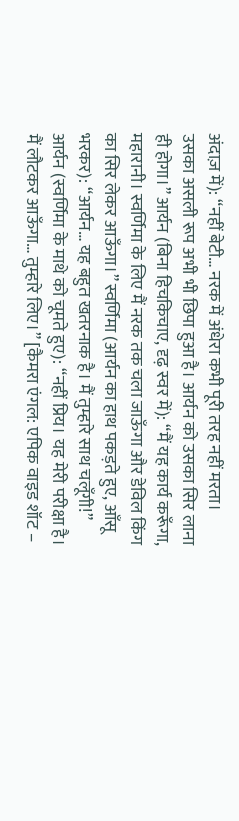अंदाज़ में): “नहीं बेटी… नरक में अंधेरा कभी पूरी तरह नहीं मरता। उसका असली रूप अभी भी छिपा हुआ है। आर्यन को उसका सिर लाना ही होगा।” आर्यन (बिना हिचकिचाए, दृढ़ स्वर में): “मैं यह कार्य करूँगा, महारानी। स्वर्णिमा के लिए मैं नरक तक चला जाऊँगा और डेविल किंग का सिर लेकर आऊँगा।” स्वर्णिमा (आर्यन का हाथ पकड़ते हुए, आँसू भरकर): “आर्यन… यह बहुत खतरनाक है। मैं तुम्हारे साथ चलूँगी!” आर्यन (स्वर्णिमा के माथे को चूमते हुए): “नहीं प्रिय। यह मेरी परीक्षा है। मैं लौटकर आऊँगा… तुम्हारे लिए।” [कैमरा एंगल: एपिक वाइड शॉट –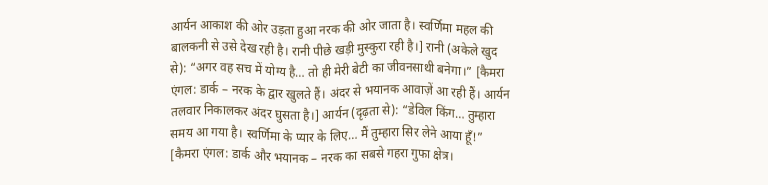आर्यन आकाश की ओर उड़ता हुआ नरक की ओर जाता है। स्वर्णिमा महल की बालकनी से उसे देख रही है। रानी पीछे खड़ी मुस्कुरा रही है।] रानी (अकेले खुद से): “अगर वह सच में योग्य है… तो ही मेरी बेटी का जीवनसाथी बनेगा।” [कैमरा एंगल: डार्क – नरक के द्वार खुलते हैं। अंदर से भयानक आवाज़ें आ रही हैं। आर्यन तलवार निकालकर अंदर घुसता है।] आर्यन (दृढ़ता से): “डेविल किंग… तुम्हारा समय आ गया है। स्वर्णिमा के प्यार के लिए… मैं तुम्हारा सिर लेने आया हूँ!”
[कैमरा एंगल: डार्क और भयानक – नरक का सबसे गहरा गुफा क्षेत्र।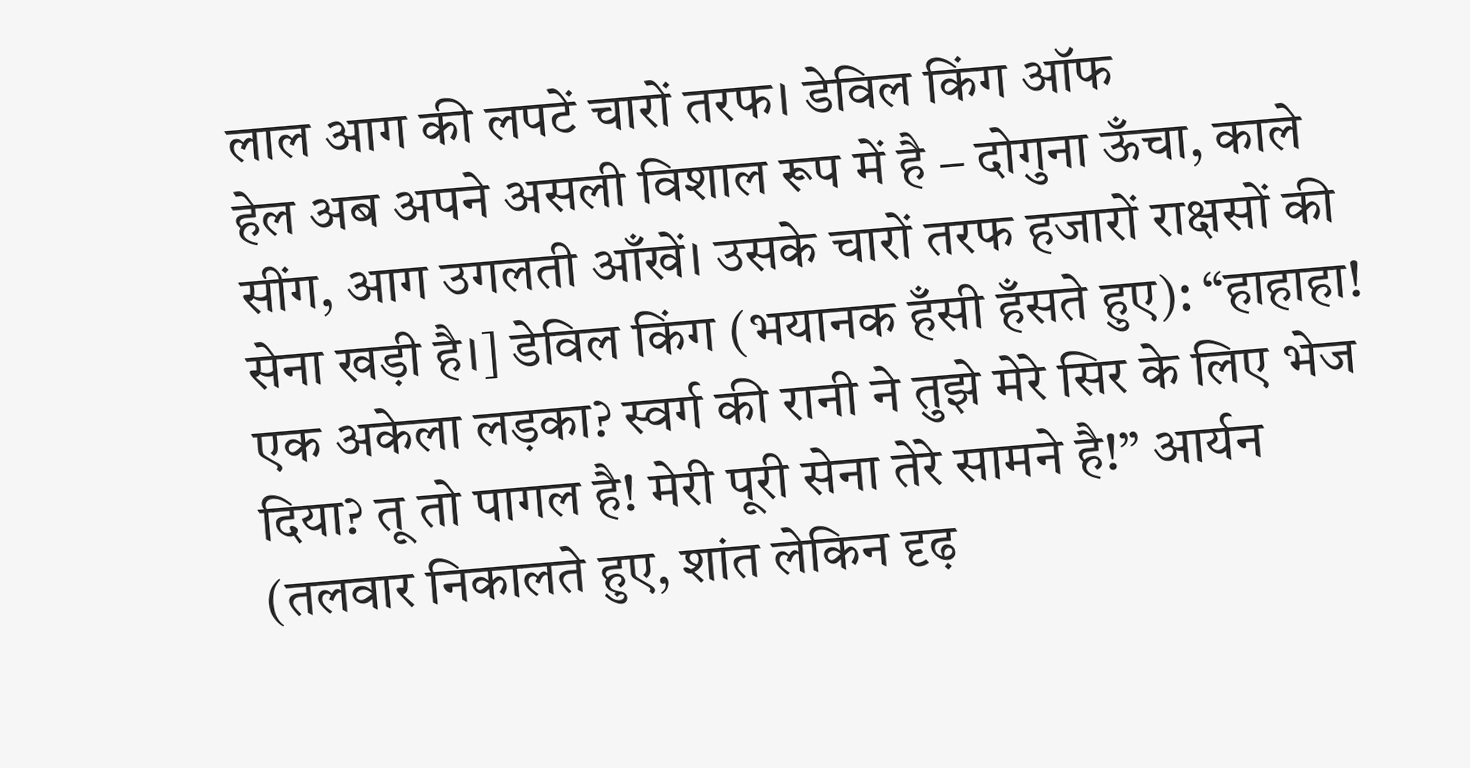लाल आग की लपटें चारों तरफ। डेविल किंग ऑफ
हेल अब अपने असली विशाल रूप में है – दोगुना ऊँचा, काले सींग, आग उगलती आँखें। उसके चारों तरफ हजारों राक्षसों की सेना खड़ी है।] डेविल किंग (भयानक हँसी हँसते हुए): “हाहाहा! एक अकेला लड़का? स्वर्ग की रानी ने तुझे मेरे सिर के लिए भेज दिया? तू तो पागल है! मेरी पूरी सेना तेरे सामने है!” आर्यन (तलवार निकालते हुए, शांत लेकिन दृढ़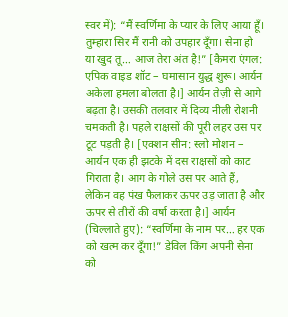स्वर में): “मैं स्वर्णिमा के प्यार के लिए आया हूँ। तुम्हारा सिर मैं रानी को उपहार दूँगा। सेना हो या खुद तू… आज तेरा अंत है!” [कैमरा एंगल: एपिक वाइड शॉट – घमासान युद्ध शुरू। आर्यन अकेला हमला बोलता है।] आर्यन तेज़ी से आगे बढ़ता है। उसकी तलवार में दिव्य नीली रोशनी चमकती है। पहले राक्षसों की पूरी लहर उस पर टूट पड़ती है। [एक्शन सीन: स्लो मोशन – आर्यन एक ही झटके में दस राक्षसों को काट गिराता है। आग के गोले उस पर आते हैं, लेकिन वह पंख फैलाकर ऊपर उड़ जाता है और ऊपर से तीरों की वर्षा करता है।] आर्यन (चिल्लाते हुए): “स्वर्णिमा के नाम पर… हर एक को खत्म कर दूँगा!” डेविल किंग अपनी सेना को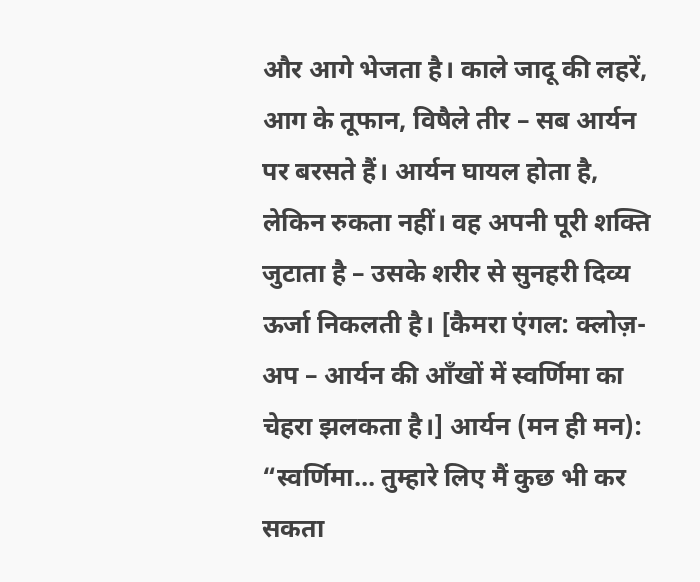और आगे भेजता है। काले जादू की लहरें, आग के तूफान, विषैले तीर – सब आर्यन पर बरसते हैं। आर्यन घायल होता है, लेकिन रुकता नहीं। वह अपनी पूरी शक्ति जुटाता है – उसके शरीर से सुनहरी दिव्य ऊर्जा निकलती है। [कैमरा एंगल: क्लोज़-अप – आर्यन की आँखों में स्वर्णिमा का चेहरा झलकता है।] आर्यन (मन ही मन): “स्वर्णिमा… तुम्हारे लिए मैं कुछ भी कर सकता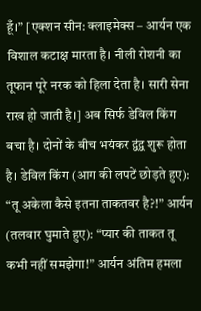हूँ।” [एक्शन सीन: क्लाइमेक्स – आर्यन एक विशाल कटाक्ष मारता है। नीली रोशनी का तूफान पूरे नरक को हिला देता है। सारी सेना राख हो जाती है।] अब सिर्फ डेविल किंग बचा है। दोनों के बीच भयंकर द्वंद्व शुरू होता है। डेविल किंग (आग की लपटें छोड़ते हुए): “तू अकेला कैसे इतना ताकतवर है?!” आर्यन (तलवार घुमाते हुए): “प्यार की ताकत तू कभी नहीं समझेगा!” आर्यन अंतिम हमला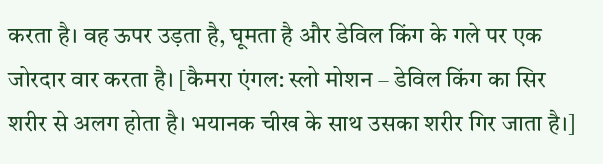करता है। वह ऊपर उड़ता है, घूमता है और डेविल किंग के गले पर एक जोरदार वार करता है। [कैमरा एंगल: स्लो मोशन – डेविल किंग का सिर शरीर से अलग होता है। भयानक चीख के साथ उसका शरीर गिर जाता है।]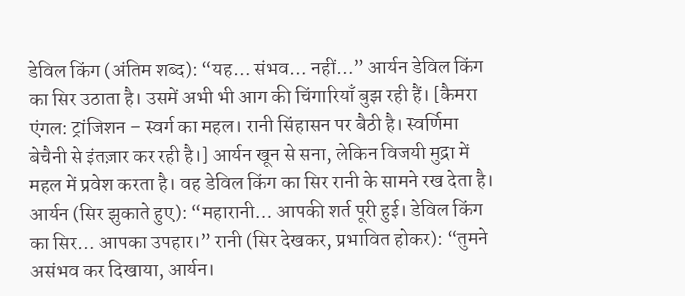डेविल किंग (अंतिम शब्द): “यह… संभव… नहीं…” आर्यन डेविल किंग का सिर उठाता है। उसमें अभी भी आग की चिंगारियाँ बुझ रही हैं। [कैमरा एंगल: ट्रांजिशन – स्वर्ग का महल। रानी सिंहासन पर बैठी है। स्वर्णिमा बेचैनी से इंतज़ार कर रही है।] आर्यन खून से सना, लेकिन विजयी मुद्रा में महल में प्रवेश करता है। वह डेविल किंग का सिर रानी के सामने रख देता है। आर्यन (सिर झुकाते हुए): “महारानी… आपकी शर्त पूरी हुई। डेविल किंग का सिर… आपका उपहार।” रानी (सिर देखकर, प्रभावित होकर): “तुमने असंभव कर दिखाया, आर्यन।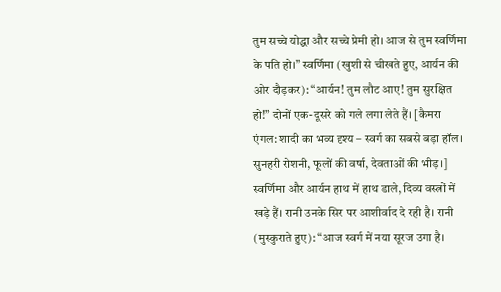तुम सच्चे योद्धा और सच्चे प्रेमी हो। आज से तुम स्वर्णिमा के पति हो।” स्वर्णिमा (खुशी से चीखते हुए, आर्यन की ओर दौड़कर): “आर्यन! तुम लौट आए! तुम सुरक्षित हो!” दोनों एक-दूसरे को गले लगा लेते हैं। [कैमरा एंगल: शादी का भव्य दृश्य – स्वर्ग का सबसे बड़ा हॉल। सुनहरी रोशनी, फूलों की वर्षा, देवताओं की भीड़।] स्वर्णिमा और आर्यन हाथ में हाथ डाले, दिव्य वस्त्रों में खड़े हैं। रानी उनके सिर पर आशीर्वाद दे रही है। रानी (मुस्कुराते हुए): “आज स्वर्ग में नया सूरज उगा है।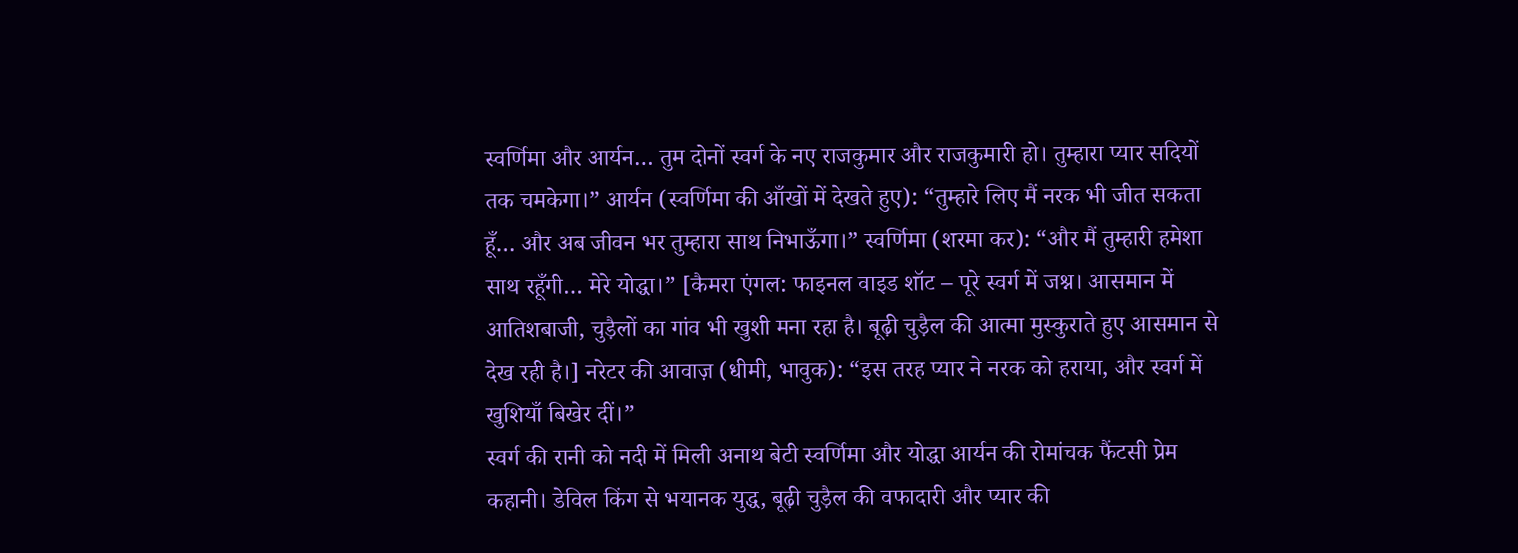स्वर्णिमा और आर्यन… तुम दोनों स्वर्ग के नए राजकुमार और राजकुमारी हो। तुम्हारा प्यार सदियों तक चमकेगा।” आर्यन (स्वर्णिमा की आँखों में देखते हुए): “तुम्हारे लिए मैं नरक भी जीत सकता हूँ… और अब जीवन भर तुम्हारा साथ निभाऊँगा।” स्वर्णिमा (शरमा कर): “और मैं तुम्हारी हमेशा साथ रहूँगी… मेरे योद्धा।” [कैमरा एंगल: फाइनल वाइड शॉट – पूरे स्वर्ग में जश्न। आसमान में आतिशबाजी, चुड़ैलों का गांव भी खुशी मना रहा है। बूढ़ी चुड़ैल की आत्मा मुस्कुराते हुए आसमान से देख रही है।] नरेटर की आवाज़ (धीमी, भावुक): “इस तरह प्यार ने नरक को हराया, और स्वर्ग में खुशियाँ बिखेर दीं।”
स्वर्ग की रानी को नदी में मिली अनाथ बेटी स्वर्णिमा और योद्धा आर्यन की रोमांचक फैंटसी प्रेम कहानी। डेविल किंग से भयानक युद्ध, बूढ़ी चुड़ैल की वफादारी और प्यार की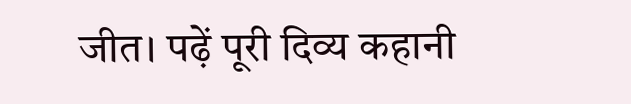जीत। पढ़ें पूरी दिव्य कहानी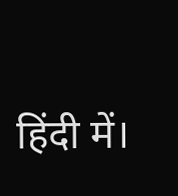हिंदी में।